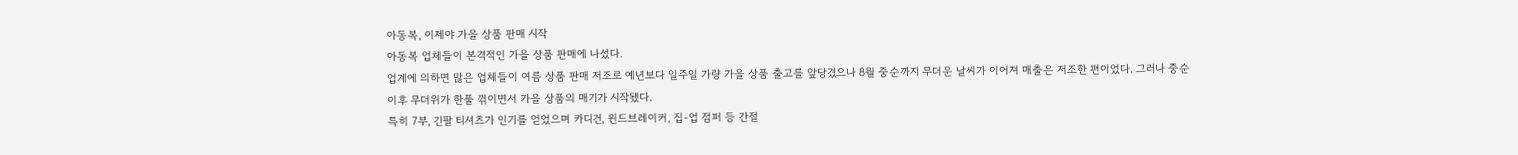아동복, 이제야 가을 상품 판매 시작
아동복 업체들이 본격적인 가을 상품 판매에 나섰다.
업계에 의하면 많은 업체들이 여름 상품 판매 저조로 예년보다 일주일 가량 가을 상품 출고를 앞당겼으나 8월 중순까지 무더운 날씨가 이어져 매출은 저조한 편이었다. 그러나 중순이후 무더위가 한풀 꺾이면서 가을 상품의 매기가 시작됐다.
특히 7부, 긴팔 티셔츠가 인기를 얻었으며 카디건, 윈드브레이커, 집-업 점퍼 등 간절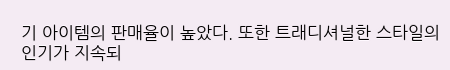기 아이템의 판매율이 높았다. 또한 트래디셔널한 스타일의 인기가 지속되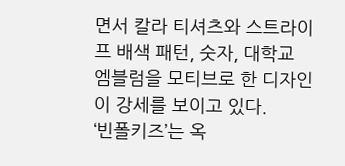면서 칼라 티셔츠와 스트라이프 배색 패턴, 숫자, 대학교 엠블럼을 모티브로 한 디자인이 강세를 보이고 있다.
‘빈폴키즈’는 옥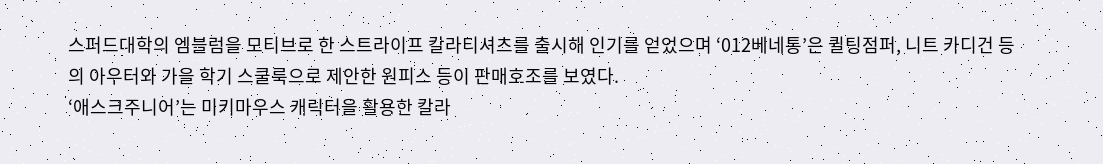스퍼드대학의 엠블럼을 모티브로 한 스트라이프 칼라티셔츠를 출시해 인기를 얻었으며 ‘012베네통’은 퀼팅점퍼, 니트 카디건 등의 아우터와 가을 학기 스쿨룩으로 제안한 원피스 등이 판매호조를 보였다.
‘애스크주니어’는 미키마우스 캐릭터을 활용한 칼라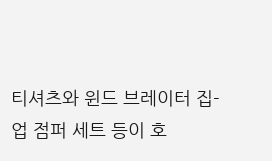티셔츠와 윈드 브레이터 집-업 점퍼 세트 등이 호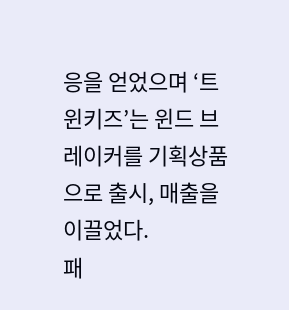응을 얻었으며 ‘트윈키즈’는 윈드 브레이커를 기획상품으로 출시, 매출을 이끌었다.
패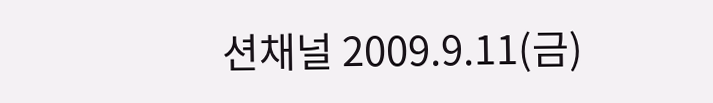션채널 2009.9.11(금)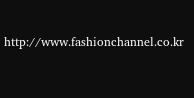http://www.fashionchannel.co.kr